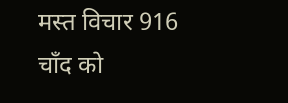मस्त विचार 916
चाँद को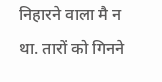निहारने वाला मै न था. तारों को गिनने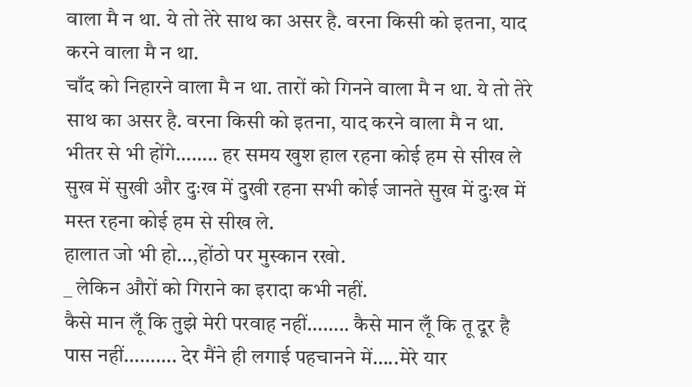वाला मै न था. ये तो तेरे साथ का असर है. वरना किसी को इतना, याद करने वाला मै न था.
चाँद को निहारने वाला मै न था. तारों को गिनने वाला मै न था. ये तो तेरे साथ का असर है. वरना किसी को इतना, याद करने वाला मै न था.
भीतर से भी होंगे…….. हर समय खुश हाल रहना कोई हम से सीख ले सुख में सुखी और दुःख में दुखी रहना सभी कोई जानते सुख में दुःख में मस्त रहना कोई हम से सीख ले.
हालात जो भी हो…,होंठो पर मुस्कान रखो.
_ लेकिन औरों को गिराने का इरादा कभी नहीं.
कैसे मान लूँ कि तुझे मेरी परवाह नहीं…….. कैसे मान लूँ कि तू दूर है पास नहीं………. देर मैंने ही लगाई पहचानने में…..मेरे यार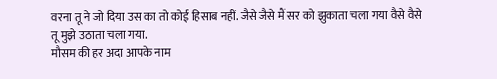वरना तू ने जो दिया उस का तो कोई हिसाब नहीं. जैसे जैसे मैं सर को झुकाता चला गया वैसे वैसे तू मुझे उठाता चला गया.
मौसम की हर अदा आपके नाम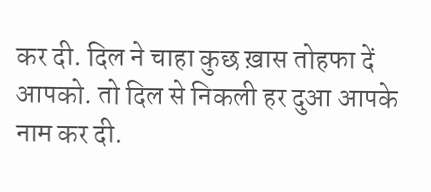कर दी. दिल ने चाहा कुछ ख़ास तोहफा दें आपको. तो दिल से निकली हर दुआ आपके नाम कर दी.